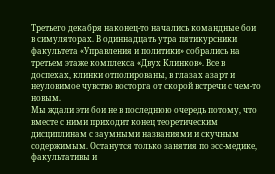Третьего декабря наконец-то начались командные бои в симуляторах. В одиннадцать утра пятикурсники факультета «Управления и политики» собрались на третьем этаже комплекса «Двух Клинков». Все в доспехах, клинки отполированы, в глазах азарт и неуловимое чувство восторга от скорой встречи с чем-то новым.
Мы ждали эти бои не в последнюю очередь потому, что вместе с ними приходит конец теоретическим дисциплинам с заумными названиями и скучным содержимым. Останутся только занятия по эсс-медике, факультативы и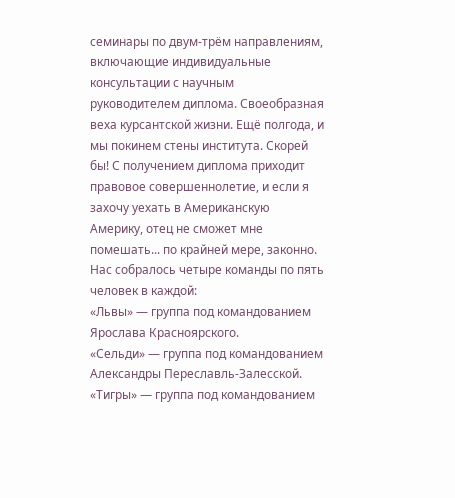семинары по двум-трём направлениям, включающие индивидуальные консультации с научным руководителем диплома. Своеобразная веха курсантской жизни. Ещё полгода, и мы покинем стены института. Скорей бы! С получением диплома приходит правовое совершеннолетие, и если я захочу уехать в Американскую Америку, отец не сможет мне помешать... по крайней мере, законно.
Нас собралось четыре команды по пять человек в каждой:
«Львы» — группа под командованием Ярослава Красноярского.
«Сельди» — группа под командованием Александры Переславль-Залесской.
«Тигры» — группа под командованием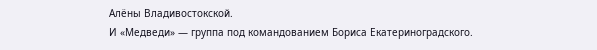Алёны Владивостокской.
И «Медведи» — группа под командованием Бориса Екатериноградского.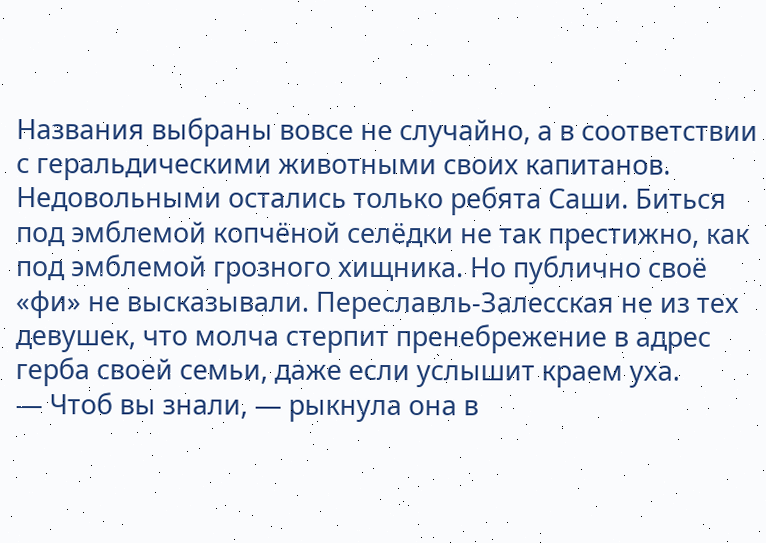Названия выбраны вовсе не случайно, а в соответствии с геральдическими животными своих капитанов. Недовольными остались только ребята Саши. Биться под эмблемой копчёной селёдки не так престижно, как под эмблемой грозного хищника. Но публично своё «фи» не высказывали. Переславль-Залесская не из тех девушек, что молча стерпит пренебрежение в адрес герба своей семьи, даже если услышит краем уха.
— Чтоб вы знали, — рыкнула она в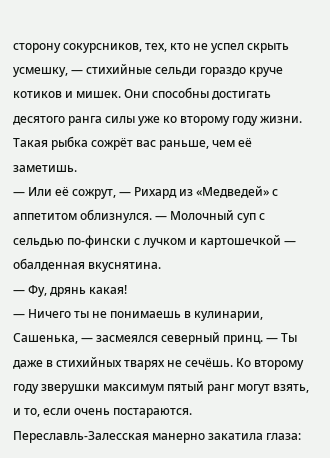сторону сокурсников, тех, кто не успел скрыть усмешку, — стихийные сельди гораздо круче котиков и мишек. Они способны достигать десятого ранга силы уже ко второму году жизни. Такая рыбка сожрёт вас раньше, чем её заметишь.
— Или её сожрут, — Рихард из «Медведей» с аппетитом облизнулся. — Молочный суп с сельдью по-фински с лучком и картошечкой — обалденная вкуснятина.
— Фу, дрянь какая!
— Ничего ты не понимаешь в кулинарии, Сашенька, — засмеялся северный принц. — Ты даже в стихийных тварях не сечёшь. Ко второму году зверушки максимум пятый ранг могут взять, и то, если очень постараются.
Переславль-Залесская манерно закатила глаза: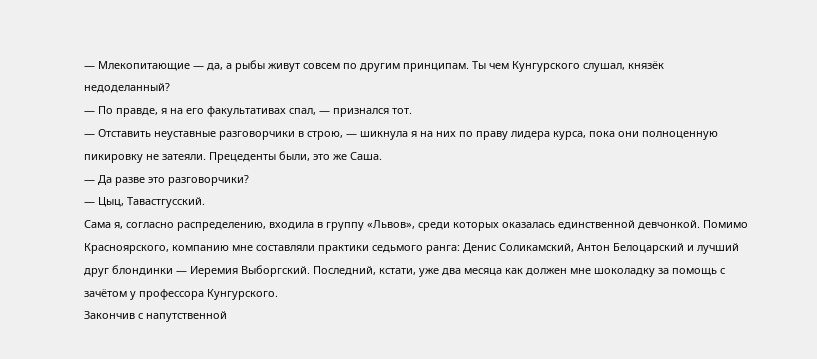— Млекопитающие — да, а рыбы живут совсем по другим принципам. Ты чем Кунгурского слушал, князёк недоделанный?
— По правде, я на его факультативах спал, — признался тот.
— Отставить неуставные разговорчики в строю, — шикнула я на них по праву лидера курса, пока они полноценную пикировку не затеяли. Прецеденты были, это же Саша.
— Да разве это разговорчики?
— Цыц, Тавастгусский.
Сама я, согласно распределению, входила в группу «Львов», среди которых оказалась единственной девчонкой. Помимо Красноярского, компанию мне составляли практики седьмого ранга: Денис Соликамский, Антон Белоцарский и лучший друг блондинки — Иеремия Выборгский. Последний, кстати, уже два месяца как должен мне шоколадку за помощь с зачётом у профессора Кунгурского.
Закончив с напутственной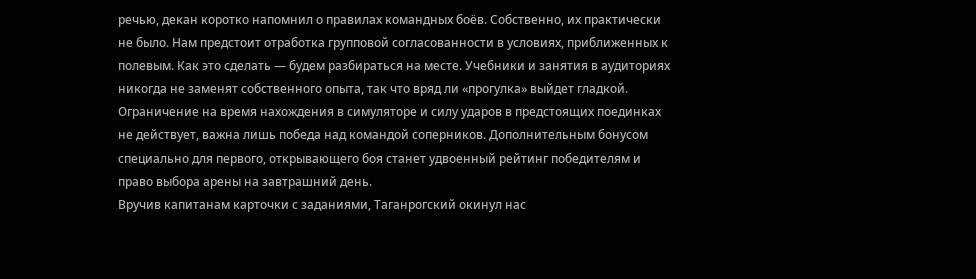речью, декан коротко напомнил о правилах командных боёв. Собственно, их практически не было. Нам предстоит отработка групповой согласованности в условиях, приближенных к полевым. Как это сделать — будем разбираться на месте. Учебники и занятия в аудиториях никогда не заменят собственного опыта, так что вряд ли «прогулка» выйдет гладкой.
Ограничение на время нахождения в симуляторе и силу ударов в предстоящих поединках не действует, важна лишь победа над командой соперников. Дополнительным бонусом специально для первого, открывающего боя станет удвоенный рейтинг победителям и право выбора арены на завтрашний день.
Вручив капитанам карточки с заданиями, Таганрогский окинул нас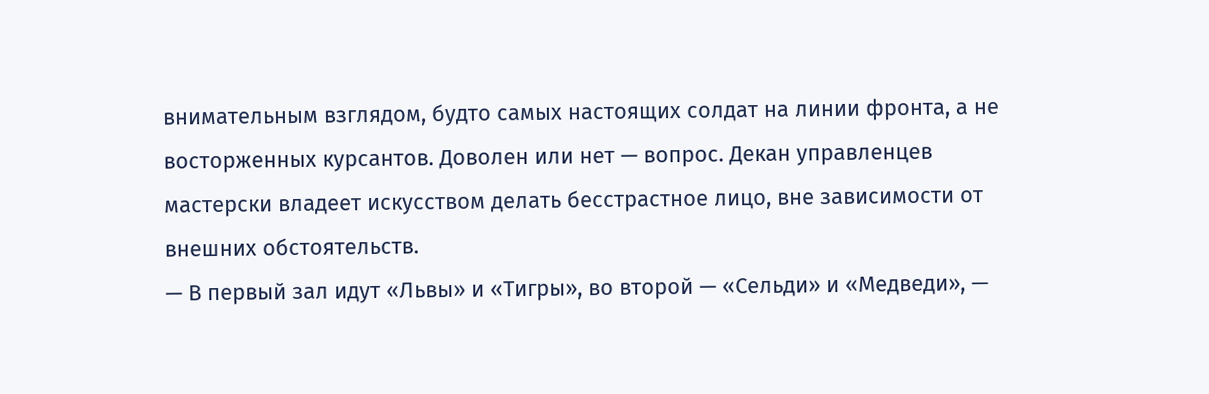внимательным взглядом, будто самых настоящих солдат на линии фронта, а не восторженных курсантов. Доволен или нет — вопрос. Декан управленцев мастерски владеет искусством делать бесстрастное лицо, вне зависимости от внешних обстоятельств.
— В первый зал идут «Львы» и «Тигры», во второй — «Сельди» и «Медведи», —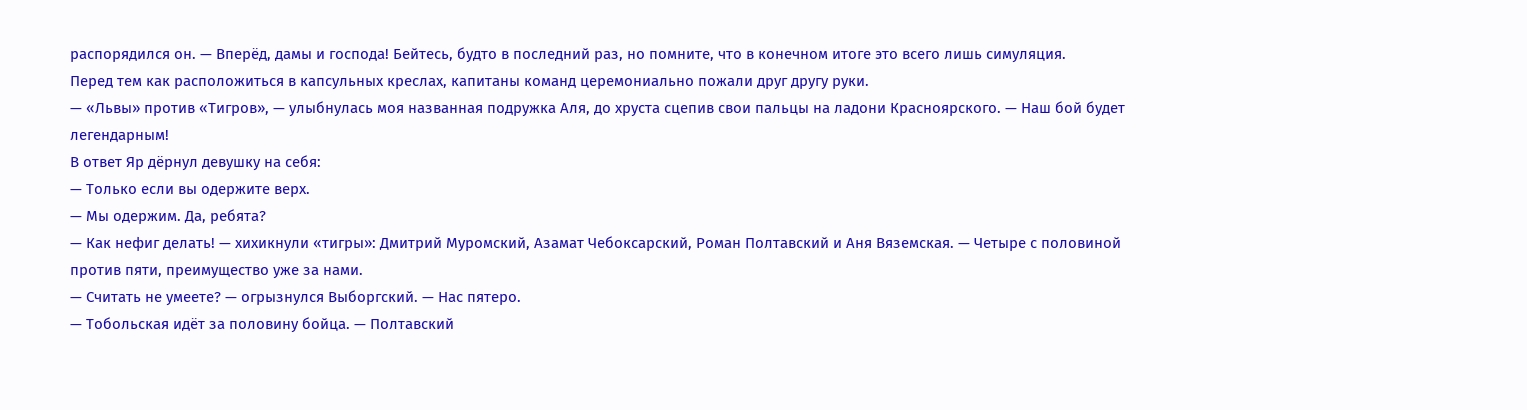распорядился он. — Вперёд, дамы и господа! Бейтесь, будто в последний раз, но помните, что в конечном итоге это всего лишь симуляция.
Перед тем как расположиться в капсульных креслах, капитаны команд церемониально пожали друг другу руки.
— «Львы» против «Тигров», — улыбнулась моя названная подружка Аля, до хруста сцепив свои пальцы на ладони Красноярского. — Наш бой будет легендарным!
В ответ Яр дёрнул девушку на себя:
— Только если вы одержите верх.
— Мы одержим. Да, ребята?
— Как нефиг делать! — хихикнули «тигры»: Дмитрий Муромский, Азамат Чебоксарский, Роман Полтавский и Аня Вяземская. — Четыре с половиной против пяти, преимущество уже за нами.
— Считать не умеете? — огрызнулся Выборгский. — Нас пятеро.
— Тобольская идёт за половину бойца. — Полтавский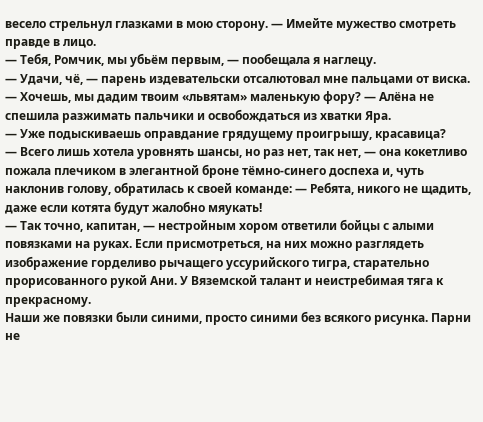весело стрельнул глазками в мою сторону. — Имейте мужество смотреть правде в лицо.
— Тебя, Ромчик, мы убьём первым, — пообещала я наглецу.
— Удачи, чё, — парень издевательски отсалютовал мне пальцами от виска.
— Хочешь, мы дадим твоим «львятам» маленькую фору? — Алёна не спешила разжимать пальчики и освобождаться из хватки Яра.
— Уже подыскиваешь оправдание грядущему проигрышу, красавица?
— Всего лишь хотела уровнять шансы, но раз нет, так нет, — она кокетливо пожала плечиком в элегантной броне тёмно-синего доспеха и, чуть наклонив голову, обратилась к своей команде: — Ребята, никого не щадить, даже если котята будут жалобно мяукать!
— Так точно, капитан, — нестройным хором ответили бойцы с алыми повязками на руках. Если присмотреться, на них можно разглядеть изображение горделиво рычащего уссурийского тигра, старательно прорисованного рукой Ани. У Вяземской талант и неистребимая тяга к прекрасному.
Наши же повязки были синими, просто синими без всякого рисунка. Парни не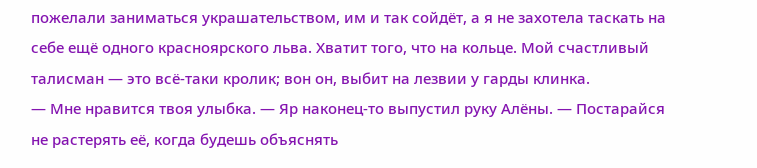пожелали заниматься украшательством, им и так сойдёт, а я не захотела таскать на себе ещё одного красноярского льва. Хватит того, что на кольце. Мой счастливый талисман — это всё-таки кролик; вон он, выбит на лезвии у гарды клинка.
— Мне нравится твоя улыбка. — Яр наконец-то выпустил руку Алёны. — Постарайся не растерять её, когда будешь объяснять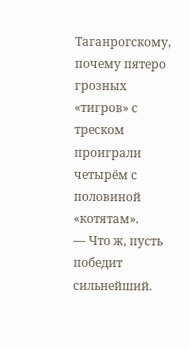Таганрогскому, почему пятеро грозных «тигров» с треском проиграли четырём с половиной «котятам».
— Что ж, пусть победит сильнейший.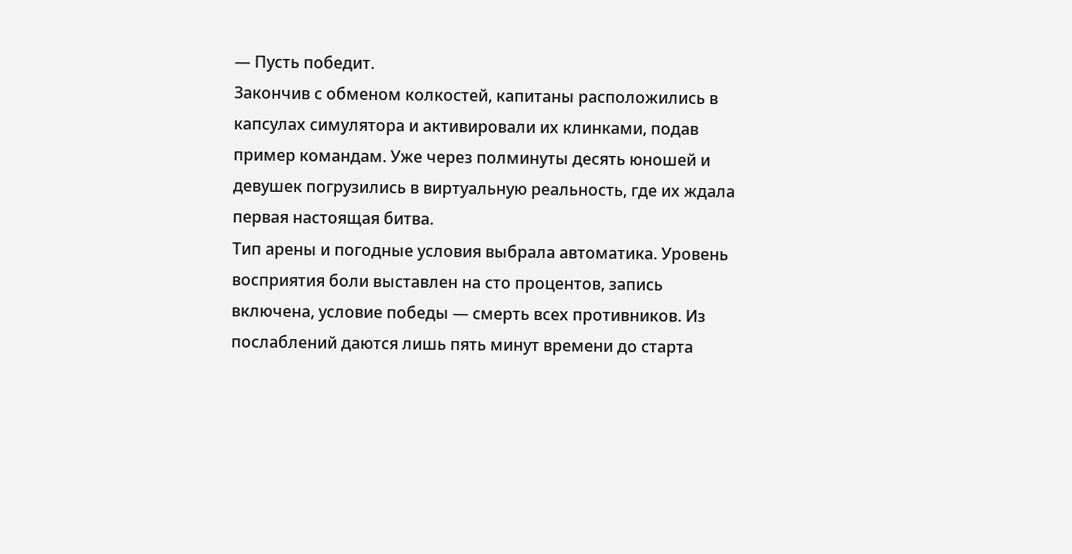— Пусть победит.
Закончив с обменом колкостей, капитаны расположились в капсулах симулятора и активировали их клинками, подав пример командам. Уже через полминуты десять юношей и девушек погрузились в виртуальную реальность, где их ждала первая настоящая битва.
Тип арены и погодные условия выбрала автоматика. Уровень восприятия боли выставлен на сто процентов, запись включена, условие победы — смерть всех противников. Из послаблений даются лишь пять минут времени до старта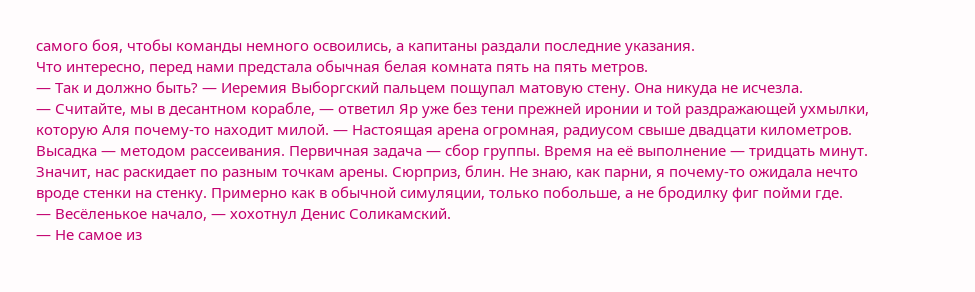самого боя, чтобы команды немного освоились, а капитаны раздали последние указания.
Что интересно, перед нами предстала обычная белая комната пять на пять метров.
— Так и должно быть? — Иеремия Выборгский пальцем пощупал матовую стену. Она никуда не исчезла.
— Считайте, мы в десантном корабле, — ответил Яр уже без тени прежней иронии и той раздражающей ухмылки, которую Аля почему-то находит милой. — Настоящая арена огромная, радиусом свыше двадцати километров. Высадка — методом рассеивания. Первичная задача — сбор группы. Время на её выполнение — тридцать минут.
Значит, нас раскидает по разным точкам арены. Сюрприз, блин. Не знаю, как парни, я почему-то ожидала нечто вроде стенки на стенку. Примерно как в обычной симуляции, только побольше, а не бродилку фиг пойми где.
— Весёленькое начало, — хохотнул Денис Соликамский.
— Не самое из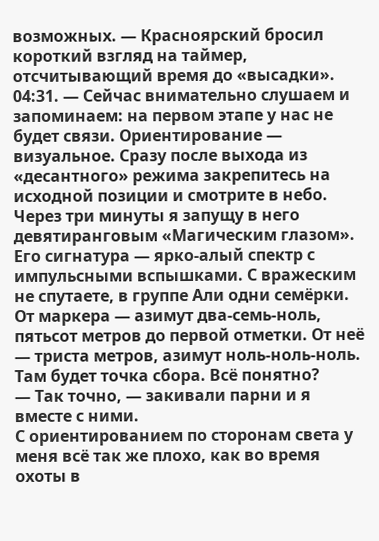возможных. — Красноярский бросил короткий взгляд на таймер, отсчитывающий время до «высадки». 04:31. — Сейчас внимательно слушаем и запоминаем: на первом этапе у нас не будет связи. Ориентирование — визуальное. Сразу после выхода из «десантного» режима закрепитесь на исходной позиции и смотрите в небо. Через три минуты я запущу в него девятиранговым «Магическим глазом». Его сигнатура — ярко-алый спектр с импульсными вспышками. С вражеским не спутаете, в группе Али одни семёрки. От маркера — азимут два-семь-ноль, пятьсот метров до первой отметки. От неё — триста метров, азимут ноль-ноль-ноль. Там будет точка сбора. Всё понятно?
— Так точно, — закивали парни и я вместе с ними.
С ориентированием по сторонам света у меня всё так же плохо, как во время охоты в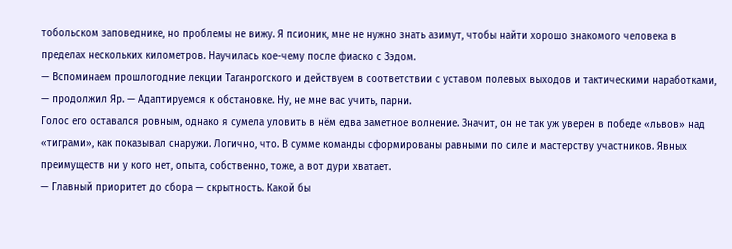тобольском заповеднике, но проблемы не вижу. Я псионик, мне не нужно знать азимут, чтобы найти хорошо знакомого человека в пределах нескольких километров. Научилась кое-чему после фиаско с Зэдом.
— Вспоминаем прошлогодние лекции Таганрогского и действуем в соответствии с уставом полевых выходов и тактическими наработками, — продолжил Яр. — Адаптируемся к обстановке. Ну, не мне вас учить, парни.
Голос его оставался ровным, однако я сумела уловить в нём едва заметное волнение. Значит, он не так уж уверен в победе «львов» над «тиграми», как показывал снаружи. Логично, что. В сумме команды сформированы равными по силе и мастерству участников. Явных преимуществ ни у кого нет, опыта, собственно, тоже, а вот дури хватает.
— Главный приоритет до сбора — скрытность. Какой бы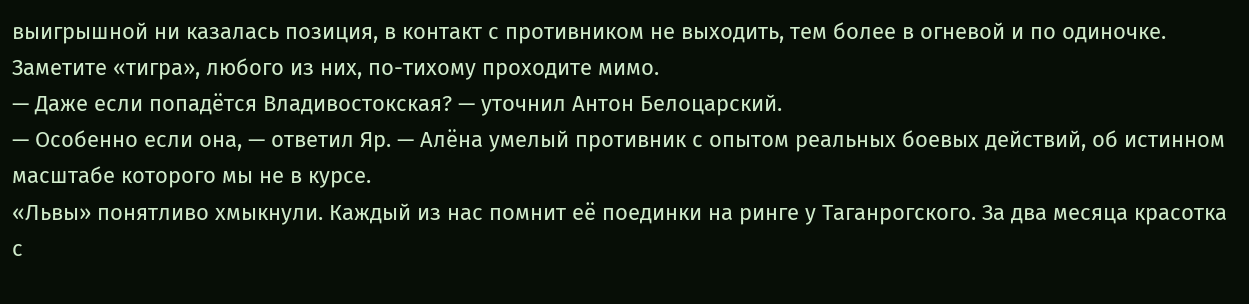выигрышной ни казалась позиция, в контакт с противником не выходить, тем более в огневой и по одиночке. Заметите «тигра», любого из них, по-тихому проходите мимо.
— Даже если попадётся Владивостокская? — уточнил Антон Белоцарский.
— Особенно если она, — ответил Яр. — Алёна умелый противник с опытом реальных боевых действий, об истинном масштабе которого мы не в курсе.
«Львы» понятливо хмыкнули. Каждый из нас помнит её поединки на ринге у Таганрогского. За два месяца красотка с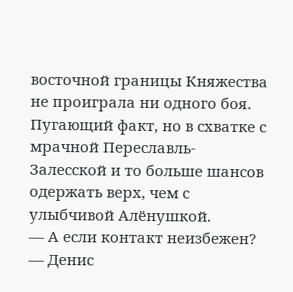восточной границы Княжества не проиграла ни одного боя. Пугающий факт, но в схватке с мрачной Переславль-Залесской и то больше шансов одержать верх, чем с улыбчивой Алёнушкой.
— А если контакт неизбежен? — Денис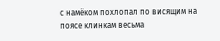с намёком похлопал по висящим на поясе клинкам весьма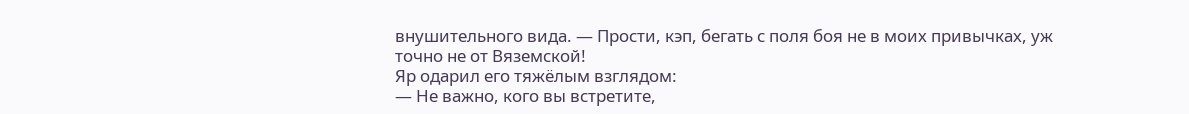внушительного вида. — Прости, кэп, бегать с поля боя не в моих привычках, уж точно не от Вяземской!
Яр одарил его тяжёлым взглядом:
— Не важно, кого вы встретите,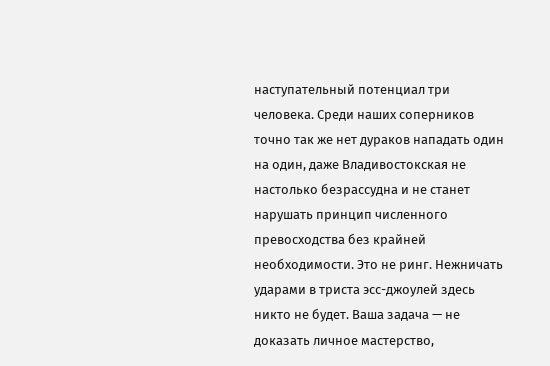наступательный потенциал три человека. Среди наших соперников точно так же нет дураков нападать один на один, даже Владивостокская не настолько безрассудна и не станет нарушать принцип численного превосходства без крайней необходимости. Это не ринг. Нежничать ударами в триста эсс-джоулей здесь никто не будет. Ваша задача — не доказать личное мастерство,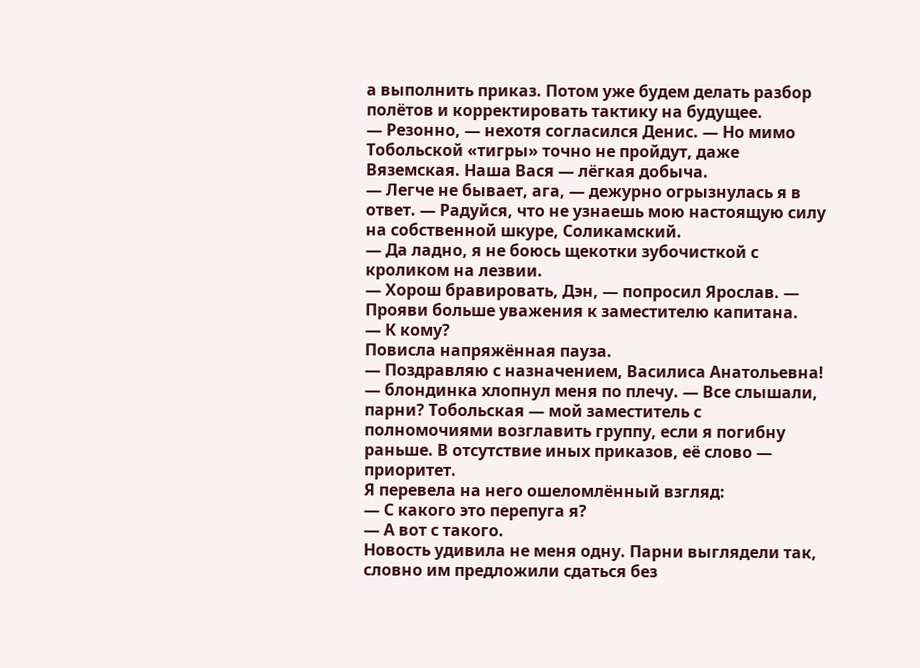а выполнить приказ. Потом уже будем делать разбор полётов и корректировать тактику на будущее.
— Резонно, — нехотя согласился Денис. — Но мимо Тобольской «тигры» точно не пройдут, даже Вяземская. Наша Вася — лёгкая добыча.
— Легче не бывает, ага, — дежурно огрызнулась я в ответ. — Радуйся, что не узнаешь мою настоящую силу на собственной шкуре, Соликамский.
— Да ладно, я не боюсь щекотки зубочисткой с кроликом на лезвии.
— Хорош бравировать, Дэн, — попросил Ярослав. — Прояви больше уважения к заместителю капитана.
— К кому?
Повисла напряжённая пауза.
— Поздравляю с назначением, Василиса Анатольевна! — блондинка хлопнул меня по плечу. — Все слышали, парни? Тобольская — мой заместитель с полномочиями возглавить группу, если я погибну раньше. В отсутствие иных приказов, её слово — приоритет.
Я перевела на него ошеломлённый взгляд:
— С какого это перепуга я?
— А вот с такого.
Новость удивила не меня одну. Парни выглядели так, словно им предложили сдаться без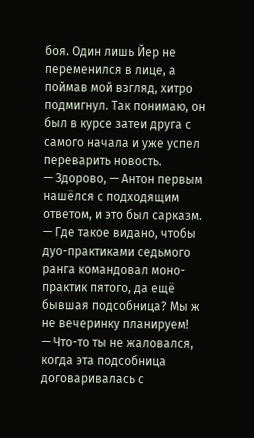боя. Один лишь Йер не переменился в лице, а поймав мой взгляд, хитро подмигнул. Так понимаю, он был в курсе затеи друга с самого начала и уже успел переварить новость.
— Здорово, — Антон первым нашёлся с подходящим ответом, и это был сарказм. — Где такое видано, чтобы дуо-практиками седьмого ранга командовал моно-практик пятого, да ещё бывшая подсобница? Мы ж не вечеринку планируем!
— Что-то ты не жаловался, когда эта подсобница договаривалась с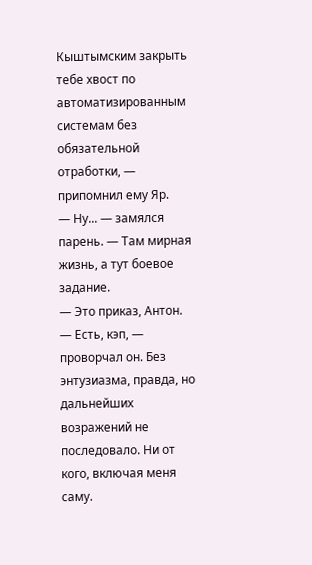Кыштымским закрыть тебе хвост по автоматизированным системам без обязательной отработки, — припомнил ему Яр.
— Ну... — замялся парень. — Там мирная жизнь, а тут боевое задание.
— Это приказ, Антон.
— Есть, кэп, — проворчал он. Без энтузиазма, правда, но дальнейших возражений не последовало. Ни от кого, включая меня саму.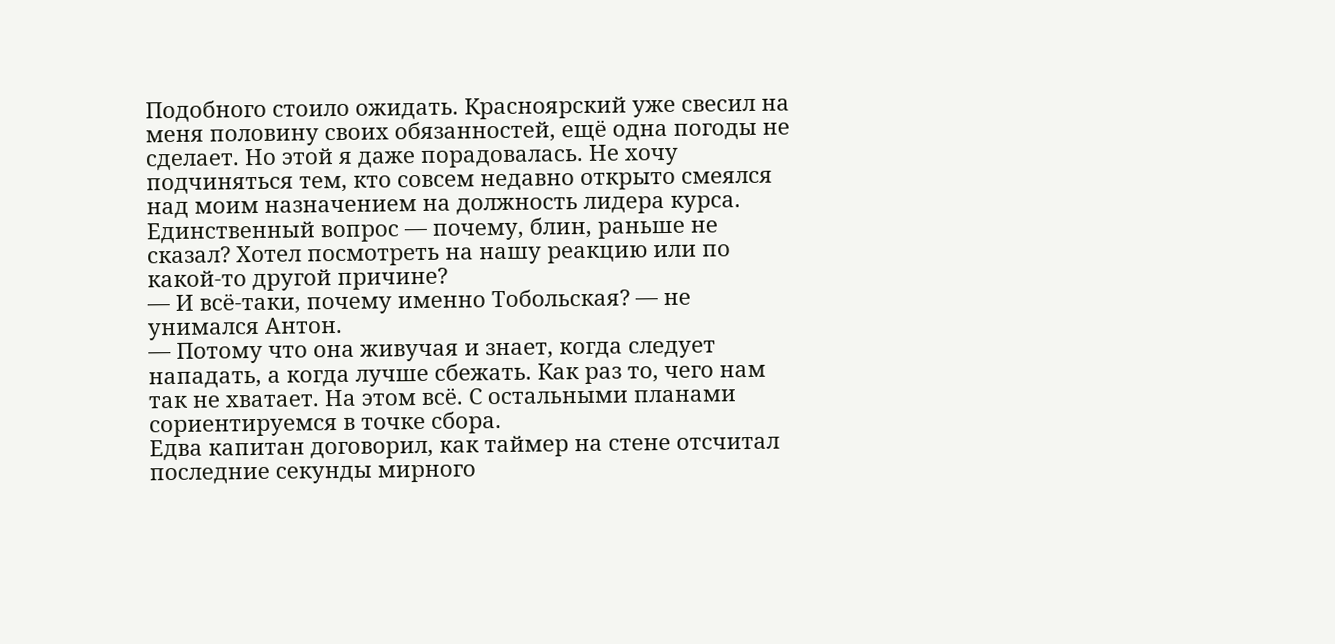Подобного стоило ожидать. Красноярский уже свесил на меня половину своих обязанностей, ещё одна погоды не сделает. Но этой я даже порадовалась. Не хочу подчиняться тем, кто совсем недавно открыто смеялся над моим назначением на должность лидера курса.
Единственный вопрос — почему, блин, раньше не сказал? Хотел посмотреть на нашу реакцию или по какой-то другой причине?
— И всё-таки, почему именно Тобольская? — не унимался Антон.
— Потому что она живучая и знает, когда следует нападать, а когда лучше сбежать. Как раз то, чего нам так не хватает. На этом всё. С остальными планами сориентируемся в точке сбора.
Едва капитан договорил, как таймер на стене отсчитал последние секунды мирного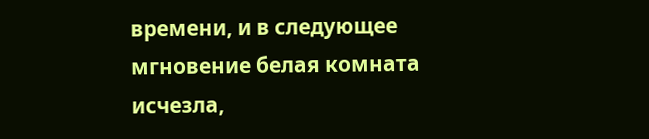времени, и в следующее мгновение белая комната исчезла,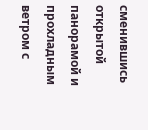сменившись открытой панорамой и прохладным ветром с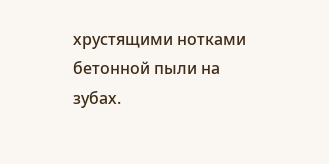хрустящими нотками бетонной пыли на зубах.